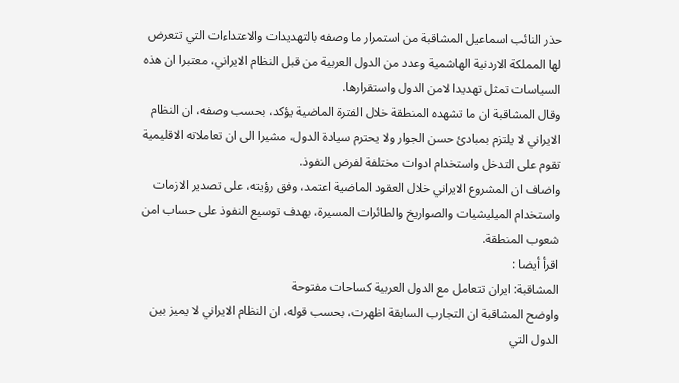حذر النائب اسماعيل المشاقبة من استمرار ما وصفه بالتهديدات والاعتداءات التي تتعرض لها المملكة الاردنية الهاشمية وعدد من الدول العربية من قبل النظام الايراني، معتبرا ان هذه السياسات تمثل تهديدا لامن الدول واستقرارها.
وقال المشاقبة ان ما تشهده المنطقة خلال الفترة الماضية يؤكد، بحسب وصفه، ان النظام الايراني لا يلتزم بمبادئ حسن الجوار ولا يحترم سيادة الدول، مشيرا الى ان تعاملاته الاقليمية تقوم على التدخل واستخدام ادوات مختلفة لفرض النفوذ.
واضاف ان المشروع الايراني خلال العقود الماضية اعتمد، وفق رؤيته، على تصدير الازمات واستخدام الميليشيات والصواريخ والطائرات المسيرة، بهدف توسيع النفوذ على حساب امن شعوب المنطقة.
اقرأ أيضا :
المشاقبة: ايران تتعامل مع الدول العربية كساحات مفتوحة
واوضح المشاقبة ان التجارب السابقة اظهرت، بحسب قوله، ان النظام الايراني لا يميز بين الدول التي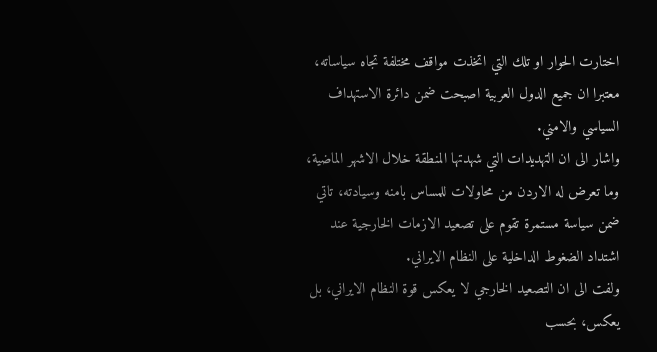اختارت الحوار او تلك التي اتخذت مواقف مختلفة تجاه سياساته، معتبرا ان جميع الدول العربية اصبحت ضمن دائرة الاستهداف السياسي والامني.
واشار الى ان التهديدات التي شهدتها المنطقة خلال الاشهر الماضية، وما تعرض له الاردن من محاولات للمساس بامنه وسيادته، تاتي ضمن سياسة مستمرة تقوم على تصعيد الازمات الخارجية عند اشتداد الضغوط الداخلية على النظام الايراني.
ولفت الى ان التصعيد الخارجي لا يعكس قوة النظام الايراني، بل يعكس، بحسب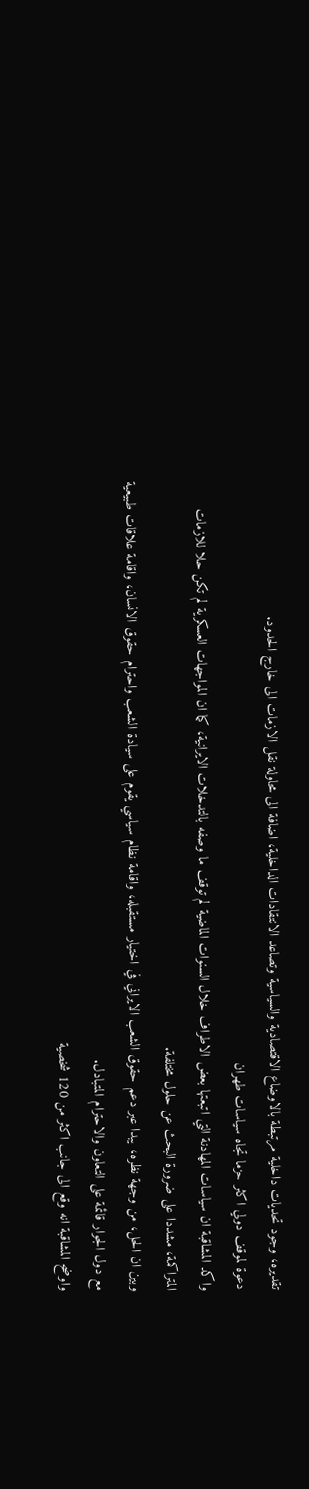تقديره، وجود تحديات داخلية مرتبطة بالاوضاع الاقتصادية والسياسية وتصاعد الانتقادات الداخلية، اضافة الى محاولة نقل الازمات الى خارج الحدود.
دعوة لموقف دولي اكثر حزما تجاه سياسات طهران
واكد المشاقبة ان سياسات المهادنة التي اتبعتها بعض الاطراف خلال السنوات الماضية لم توقف ما وصفه بالتدخلات الايرانية، كما ان المواجهات العسكرية لم تكن حلا للازمات المتراكمة، مشددا على ضرورة البحث عن حلول مختلفة.
وبين ان الحل، من وجهة نظره، يبدا عبر دعم حقوق الشعب الايراني في اختيار مستقبله، واقامة نظام سياسي يقوم على سيادة الشعب واحترام حقوق الانسان، واقامة علاقات طبيعية مع دول الجوار قائمة على التعاون والاحترام المتبادل.
واوضح المشاقبة انه وقع الى جانب اكثر من 120 شخصية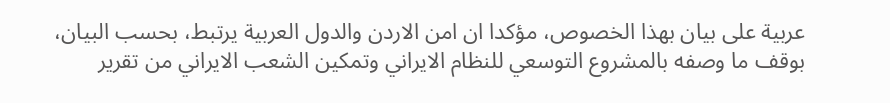عربية على بيان بهذا الخصوص، مؤكدا ان امن الاردن والدول العربية يرتبط، بحسب البيان، بوقف ما وصفه بالمشروع التوسعي للنظام الايراني وتمكين الشعب الايراني من تقرير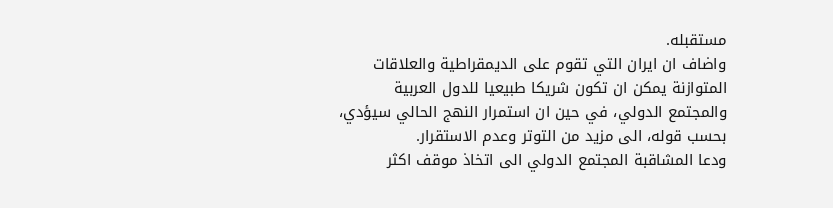مستقبله.
واضاف ان ايران التي تقوم على الديمقراطية والعلاقات المتوازنة يمكن ان تكون شريكا طبيعيا للدول العربية والمجتمع الدولي، في حين ان استمرار النهج الحالي سيؤدي، بحسب قوله، الى مزيد من التوتر وعدم الاستقرار.
ودعا المشاقبة المجتمع الدولي الى اتخاذ موقف اكثر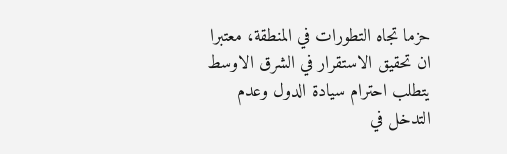حزما تجاه التطورات في المنطقة، معتبرا ان تحقيق الاستقرار في الشرق الاوسط يتطلب احترام سيادة الدول وعدم التدخل في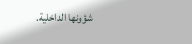شؤونها الداخلية.